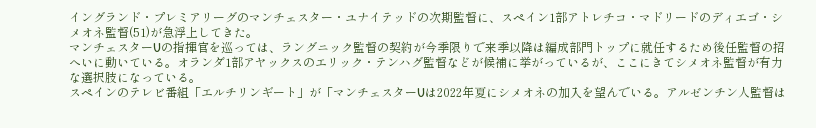イングランド・プレミアリーグのマンチェスター・ユナイテッドの次期監督に、スペイン1部アトレチコ・マドリードのディエゴ・シメオネ監督(51)が急浮上してきた。
マンチェスターUの指揮官を巡っては、ラングニック監督の契約が今季限りで来季以降は編成部門トップに就任するため後任監督の招へいに動いている。オランダ1部アヤックスのエリック・テンハグ監督などが候補に挙がっているが、ここにきてシメオネ監督が有力な選択肢になっている。
スペインのテレビ番組「エルチリンギート」が「マンチェスターUは2022年夏にシメオネの加入を望んでいる。アルゼンチン人監督は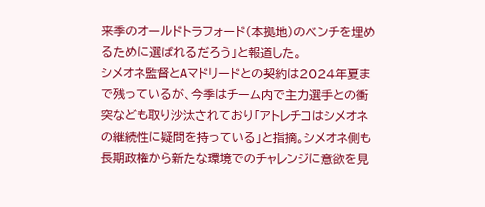来季のオールドトラフォード(本拠地)のベンチを埋めるために選ばれるだろう」と報道した。
シメオネ監督とAマドリードとの契約は2024年夏まで残っているが、今季はチーム内で主力選手との衝突なども取り沙汰されており「アトレチコはシメオネの継続性に疑問を持っている」と指摘。シメオネ側も長期政権から新たな環境でのチャレンジに意欲を見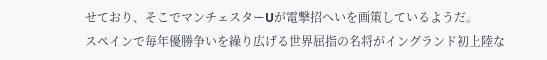せており、そこでマンチェスターUが電撃招へいを画策しているようだ。
スペインで毎年優勝争いを繰り広げる世界屈指の名将がイングランド初上陸な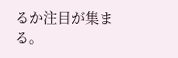るか注目が集まる。